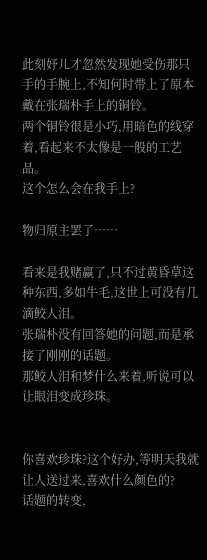此刻妤儿才忽然发现她受伤那只手的手腕上,不知何时带上了原本戴在张瑞朴手上的铜铃。
两个铜铃很是小巧,用暗色的线穿着,看起来不太像是一般的工艺品。
这个怎么会在我手上?

物归原主罢了……

看来是我赌赢了,只不过黄昏草这种东西,多如牛毛,这世上可没有几滴鲛人泪。
张瑞朴没有回答她的问题,而是承接了刚刚的话题。
那鲛人泪和梦什么来着,听说可以让眼泪变成珍珠。


你喜欢珍珠?这个好办,等明天我就让人送过来,喜欢什么颜色的?
话题的转变,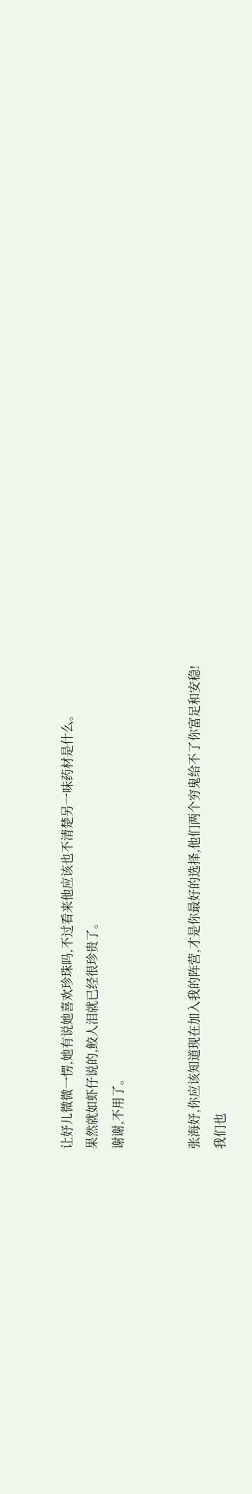让妤儿微微一愣,她有说她喜欢珍珠吗,不过看来他应该也不清楚另一味药材是什么。
果然就如虾仔说的,鲛人泪就已经很珍贵了。
谢谢,不用了。


张海妤,你应该知道现在加入我的阵营,才是你最好的选择,他们两个穷鬼给不了你富足和安稳!
我们也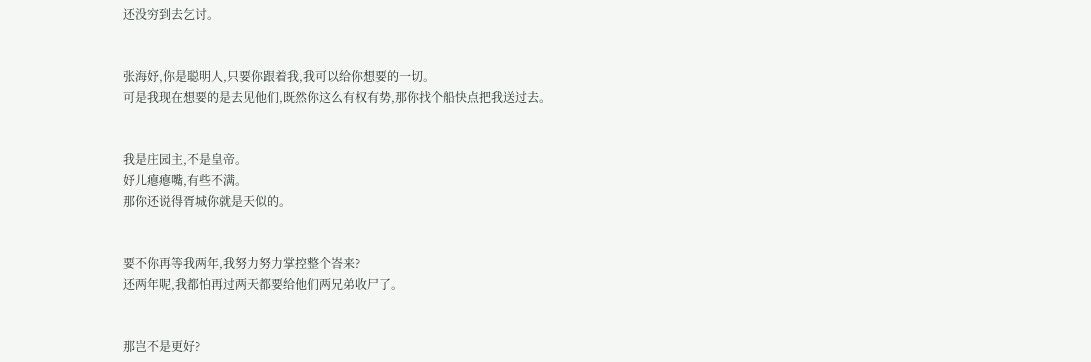还没穷到去乞讨。


张海妤,你是聪明人,只要你跟着我,我可以给你想要的一切。
可是我现在想要的是去见他们,既然你这么有权有势,那你找个船快点把我送过去。


我是庄园主,不是皇帝。
妤儿瘪瘪嘴,有些不满。
那你还说得胥城你就是天似的。


要不你再等我两年,我努力努力掌控整个峇来?
还两年呢,我都怕再过两天都要给他们两兄弟收尸了。


那岂不是更好?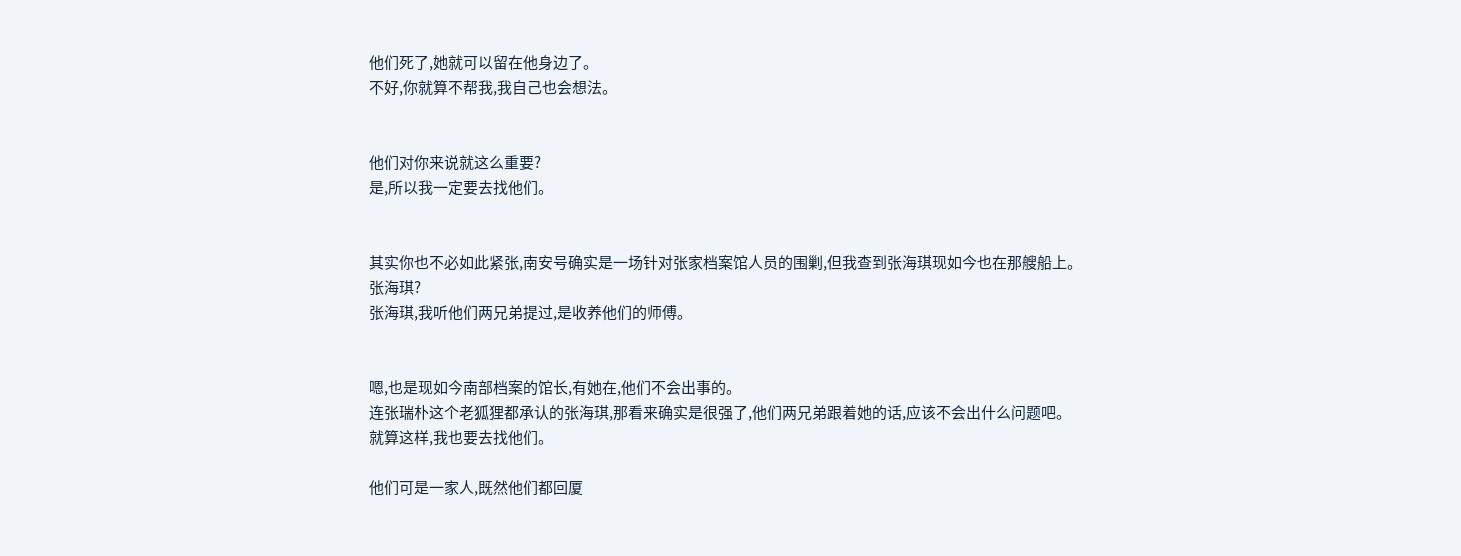他们死了,她就可以留在他身边了。
不好,你就算不帮我,我自己也会想法。


他们对你来说就这么重要?
是,所以我一定要去找他们。


其实你也不必如此紧张,南安号确实是一场针对张家档案馆人员的围剿,但我查到张海琪现如今也在那艘船上。
张海琪?
张海琪,我听他们两兄弟提过,是收养他们的师傅。


嗯,也是现如今南部档案的馆长,有她在,他们不会出事的。
连张瑞朴这个老狐狸都承认的张海琪,那看来确实是很强了,他们两兄弟跟着她的话,应该不会出什么问题吧。
就算这样,我也要去找他们。

他们可是一家人,既然他们都回厦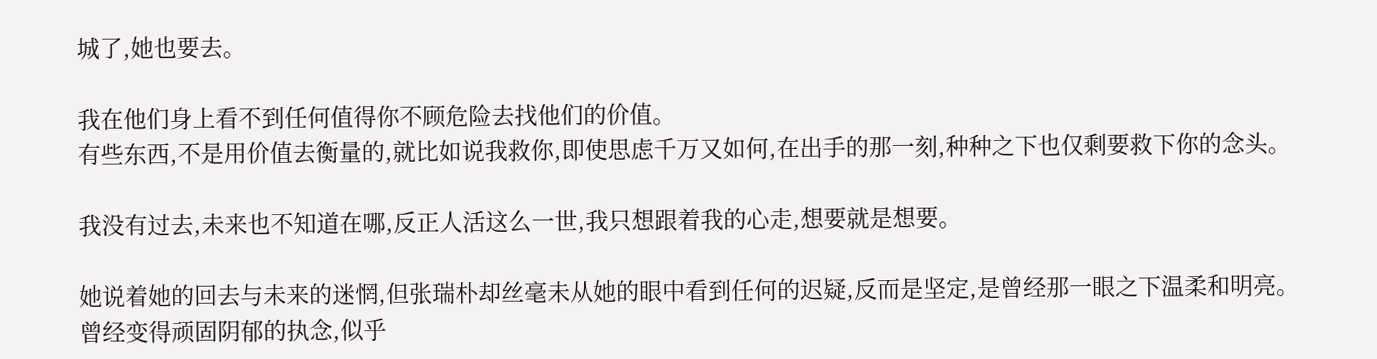城了,她也要去。

我在他们身上看不到任何值得你不顾危险去找他们的价值。
有些东西,不是用价值去衡量的,就比如说我救你,即使思虑千万又如何,在出手的那一刻,种种之下也仅剩要救下你的念头。

我没有过去,未来也不知道在哪,反正人活这么一世,我只想跟着我的心走,想要就是想要。

她说着她的回去与未来的迷惘,但张瑞朴却丝毫未从她的眼中看到任何的迟疑,反而是坚定,是曾经那一眼之下温柔和明亮。
曾经变得顽固阴郁的执念,似乎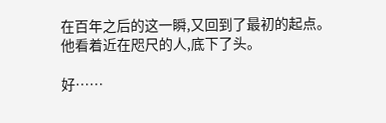在百年之后的这一瞬,又回到了最初的起点。
他看着近在咫尺的人,底下了头。

好……